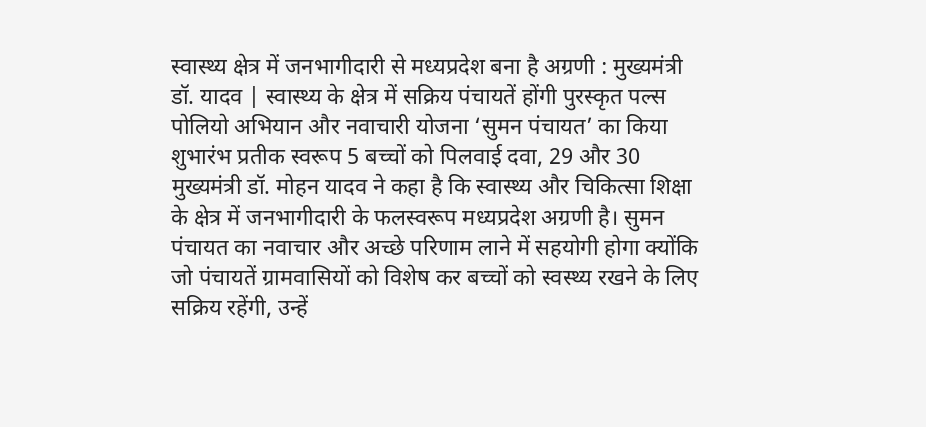स्वास्थ्य क्षेत्र में जनभागीदारी से मध्यप्रदेश बना है अग्रणी : मुख्यमंत्री डॉ. यादव | स्वास्थ्य के क्षेत्र में सक्रिय पंचायतें होंगी पुरस्कृत पल्स पोलियो अभियान और नवाचारी योजना ‘सुमन पंचायत’ का किया शुभारंभ प्रतीक स्वरूप 5 बच्चों को पिलवाई दवा, 29 और 30
मुख्यमंत्री डॉ. मोहन यादव ने कहा है कि स्वास्थ्य और चिकित्सा शिक्षा के क्षेत्र में जनभागीदारी के फलस्वरूप मध्यप्रदेश अग्रणी है। सुमन पंचायत का नवाचार और अच्छे परिणाम लाने में सहयोगी होगा क्योंकि जो पंचायतें ग्रामवासियों को विशेष कर बच्चों को स्वस्थ्य रखने के लिए सक्रिय रहेंगी, उन्हें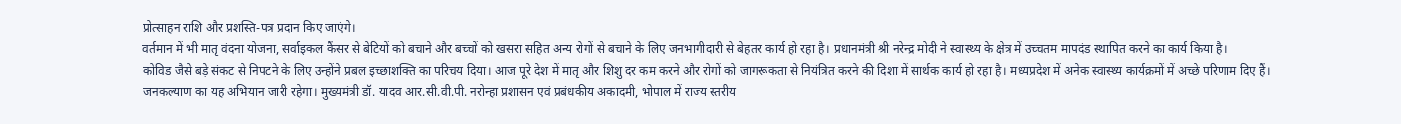प्रोत्साहन राशि और प्रशस्ति-पत्र प्रदान किए जाएंगे।
वर्तमान में भी मातृ वंदना योजना, सर्वाइकल कैंसर से बेटियों को बचाने और बच्चों को खसरा सहित अन्य रोगों से बचाने के लिए जनभागीदारी से बेहतर कार्य हो रहा है। प्रधानमंत्री श्री नरेन्द्र मोदी ने स्वास्थ्य के क्षेत्र में उच्चतम मापदंड स्थापित करने का कार्य किया है।
कोविड जैसे बड़े संकट से निपटने के लिए उन्होंने प्रबल इच्छाशक्ति का परिचय दिया। आज पूरे देश में मातृ और शिशु दर कम करने और रोगों को जागरूकता से नियंत्रित करने की दिशा में सार्थक कार्य हो रहा है। मध्यप्रदेश में अनेक स्वास्थ्य कार्यक्रमों में अच्छे परिणाम दिए हैं।
जनकल्याण का यह अभियान जारी रहेगा। मुख्यमंत्री डॉ. यादव आर.सी.वी.पी. नरोन्हा प्रशासन एवं प्रबंधकीय अकादमी, भोपाल में राज्य स्तरीय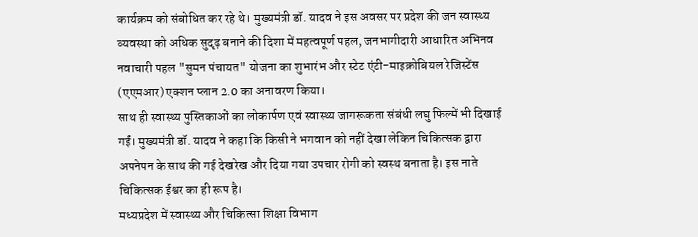कार्यक्रम को संबोधित कर रहे थे। मुख्यमंत्री डॉ. यादव ने इस अवसर पर प्रदेश की जन स्वास्थ्य व्यवस्था को अधिक सुदृढ़ बनाने की दिशा में महत्वपूर्ण पहल, जनभागीदारी आधारित अभिनव नवाचारी पहल "सुमन पंचायत" योजना का शुभारंभ और स्टेट एंटी-माइक्रोबियल रेजिस्टेंस (एएमआर) एक्शन प्लान 2.0 का अनावरण किया।
साथ ही स्वास्थ्य पुस्तिकाओं का लोकार्पण एवं स्वास्थ्य जागरूकता संबंधी लघु फिल्में भी दिखाई गईं। मुख्यमंत्री डॉ. यादव ने कहा कि किसी ने भगवान को नहीं देखा लेकिन चिकित्सक द्वारा अपनेपन के साथ की गई देखरेख और दिया गया उपचार रोगी को स्वस्थ बनाता है। इस नाते चिकित्सक ईश्वर का ही रूप है।
मध्यप्रदेश में स्वास्थ्य और चिकित्सा शिक्षा विभाग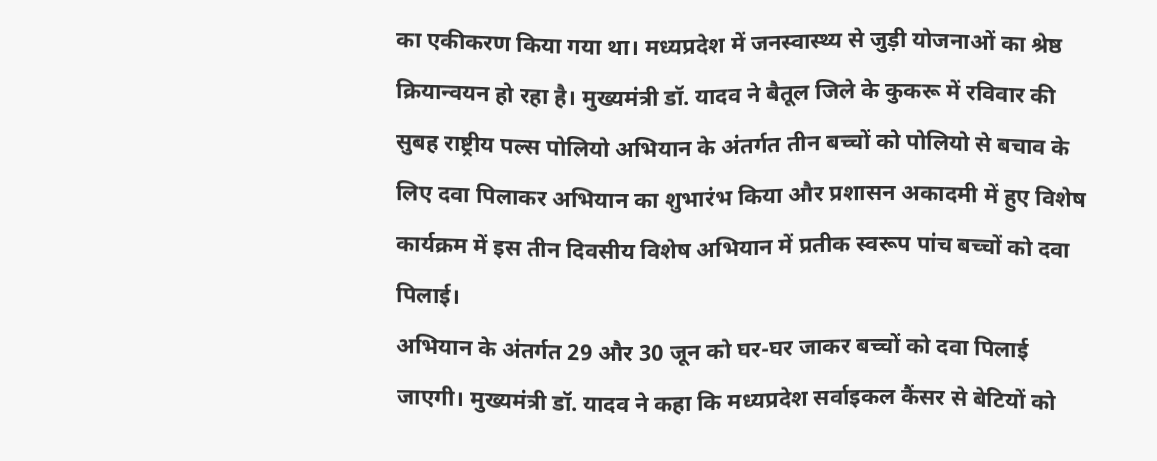का एकीकरण किया गया था। मध्यप्रदेश में जनस्वास्थ्य से जुड़ी योजनाओं का श्रेष्ठ क्रियान्वयन हो रहा है। मुख्यमंत्री डॉ. यादव ने बैतूल जिले के कुकरू में रविवार की सुबह राष्ट्रीय पल्स पोलियो अभियान के अंतर्गत तीन बच्चों को पोलियो से बचाव के लिए दवा पिलाकर अभियान का शुभारंभ किया और प्रशासन अकादमी में हुए विशेष कार्यक्रम में इस तीन दिवसीय विशेष अभियान में प्रतीक स्वरूप पांच बच्चों को दवा पिलाई।
अभियान के अंतर्गत 29 और 30 जून को घर-घर जाकर बच्चों को दवा पिलाई जाएगी। मुख्यमंत्री डॉ. यादव ने कहा कि मध्यप्रदेश सर्वाइकल कैंसर से बेटियों को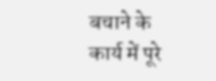बचाने के कार्य में पूरे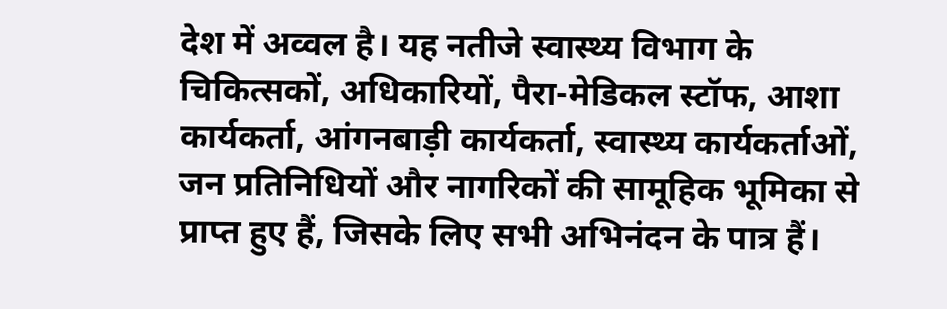देश में अव्वल है। यह नतीजे स्वास्थ्य विभाग के चिकित्सकों, अधिकारियों, पैरा-मेडिकल स्टॉफ, आशा कार्यकर्ता, आंगनबाड़ी कार्यकर्ता, स्वास्थ्य कार्यकर्ताओं, जन प्रतिनिधियों और नागरिकों की सामूहिक भूमिका से प्राप्त हुए हैं, जिसके लिए सभी अभिनंदन के पात्र हैं।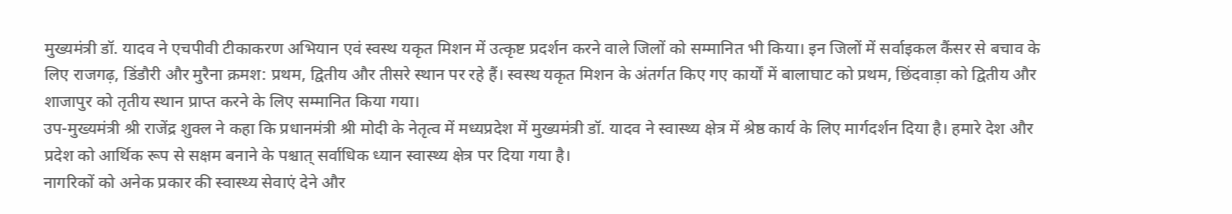मुख्यमंत्री डॉ. यादव ने एचपीवी टीकाकरण अभियान एवं स्वस्थ यकृत मिशन में उत्कृष्ट प्रदर्शन करने वाले जिलों को सम्मानित भी किया। इन जिलों में सर्वाइकल कैंसर से बचाव के लिए राजगढ़, डिंडौरी और मुरैना क्रमश: प्रथम, द्वितीय और तीसरे स्थान पर रहे हैं। स्वस्थ यकृत मिशन के अंतर्गत किए गए कार्यों में बालाघाट को प्रथम, छिंदवाड़ा को द्वितीय और शाजापुर को तृतीय स्थान प्राप्त करने के लिए सम्मानित किया गया।
उप-मुख्यमंत्री श्री राजेंद्र शुक्ल ने कहा कि प्रधानमंत्री श्री मोदी के नेतृत्व में मध्यप्रदेश में मुख्यमंत्री डॉ. यादव ने स्वास्थ्य क्षेत्र में श्रेष्ठ कार्य के लिए मार्गदर्शन दिया है। हमारे देश और प्रदेश को आर्थिक रूप से सक्षम बनाने के पश्चात् सर्वाधिक ध्यान स्वास्थ्य क्षेत्र पर दिया गया है।
नागरिकों को अनेक प्रकार की स्वास्थ्य सेवाएं देने और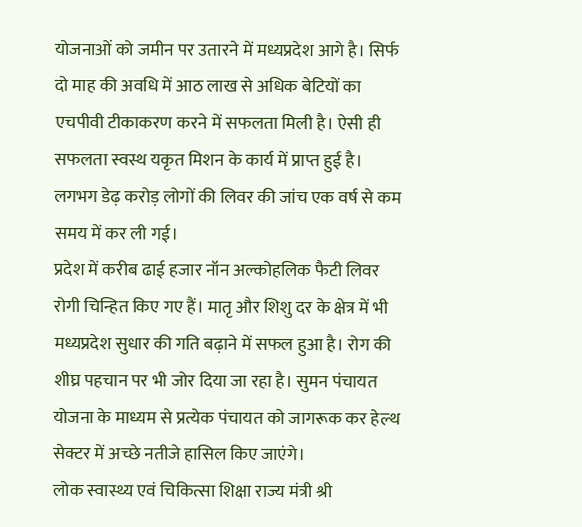योजनाओं को जमीन पर उतारने में मध्यप्रदेश आगे है। सिर्फ दो माह की अवधि में आठ लाख से अधिक बेटियों का एचपीवी टीकाकरण करने में सफलता मिली है। ऐसी ही सफलता स्वस्थ यकृत मिशन के कार्य में प्राप्त हुई है। लगभग डेढ़ करोड़ लोगों की लिवर की जांच एक वर्ष से कम समय में कर ली गई।
प्रदेश में करीब ढाई हजार नॉन अल्कोहलिक फैटी लिवर रोगी चिन्हित किए गए हैं। मातृ और शिशु दर के क्षेत्र में भी मध्यप्रदेश सुधार की गति बढ़ाने में सफल हुआ है। रोग की शीघ्र पहचान पर भी जोर दिया जा रहा है। सुमन पंचायत योजना के माध्यम से प्रत्येक पंचायत को जागरूक कर हेल्थ सेक्टर में अच्छे नतीजे हासिल किए जाएंगे।
लोक स्वास्थ्य एवं चिकित्सा शिक्षा राज्य मंत्री श्री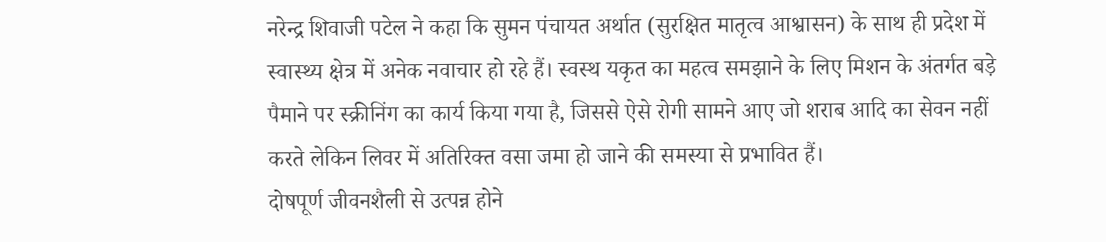नरेन्द्र शिवाजी पटेल ने कहा कि सुमन पंचायत अर्थात (सुरक्षित मातृत्व आश्वासन) के साथ ही प्रदेश में स्वास्थ्य क्षेत्र में अनेक नवाचार हो रहे हैं। स्वस्थ यकृत का महत्व समझाने के लिए मिशन के अंतर्गत बड़े पैमाने पर स्क्रीनिंग का कार्य किया गया है, जिससे ऐसे रोगी सामने आए जो शराब आदि का सेवन नहीं करते लेकिन लिवर में अतिरिक्त वसा जमा हो जाने की समस्या से प्रभावित हैं।
दोषपूर्ण जीवनशैली से उत्पन्न होने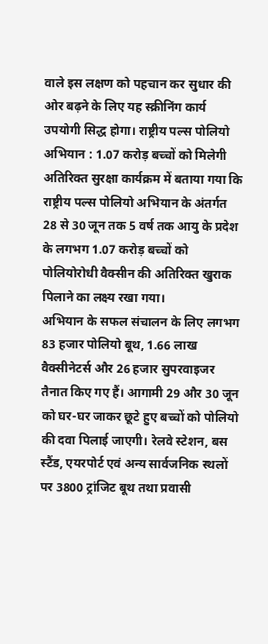वाले इस लक्षण को पहचान कर सुधार की ओर बढ़ने के लिए यह स्क्रीनिंग कार्य उपयोगी सिद्ध होगा। राष्ट्रीय पल्स पोलियो अभियान : 1.07 करोड़ बच्चों को मिलेगी अतिरिक्त सुरक्षा कार्यक्रम में बताया गया कि राष्ट्रीय पल्स पोलियो अभियान के अंतर्गत 28 से 30 जून तक 5 वर्ष तक आयु के प्रदेश के लगभग 1.07 करोड़ बच्चों को पोलियोरोधी वैक्सीन की अतिरिक्त खुराक पिलाने का लक्ष्य रखा गया।
अभियान के सफल संचालन के लिए लगभग 83 हजार पोलियो बूथ, 1.66 लाख वैक्सीनेटर्स और 26 हजार सुपरवाइजर तैनात किए गए हैं। आगामी 29 और 30 जून को घर-घर जाकर छूटे हुए बच्चों को पोलियो की दवा पिलाई जाएगी। रेलवे स्टेशन, बस स्टैंड, एयरपोर्ट एवं अन्य सार्वजनिक स्थलों पर 3800 ट्रांजिट बूथ तथा प्रवासी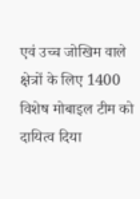एवं उच्च जोखिम वाले क्षेत्रों के लिए 1400 विशेष मोबाइल टीम को दायित्व दिया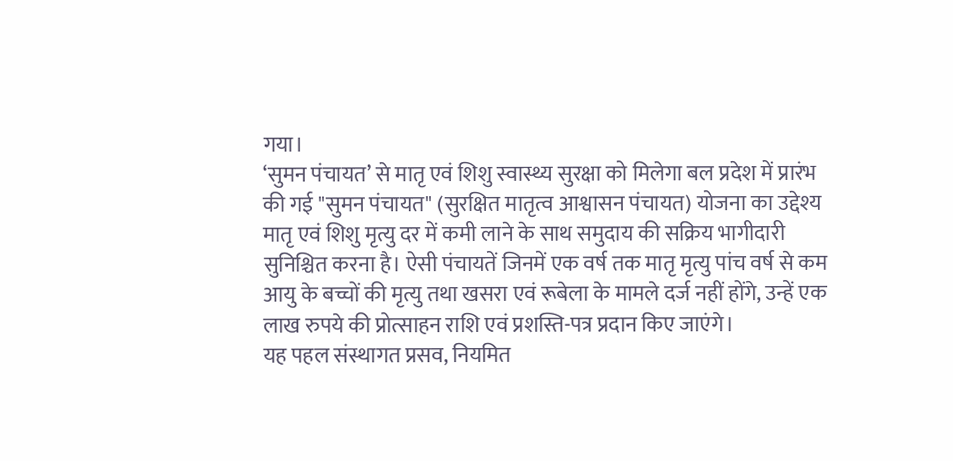गया।
‘सुमन पंचायत’ से मातृ एवं शिशु स्वास्थ्य सुरक्षा को मिलेगा बल प्रदेश में प्रारंभ की गई "सुमन पंचायत" (सुरक्षित मातृत्व आश्वासन पंचायत) योजना का उद्देश्य मातृ एवं शिशु मृत्यु दर में कमी लाने के साथ समुदाय की सक्रिय भागीदारी सुनिश्चित करना है। ऐसी पंचायतें जिनमें एक वर्ष तक मातृ मृत्यु पांच वर्ष से कम आयु के बच्चों की मृत्यु तथा खसरा एवं रूबेला के मामले दर्ज नहीं होंगे, उन्हें एक लाख रुपये की प्रोत्साहन राशि एवं प्रशस्ति-पत्र प्रदान किए जाएंगे।
यह पहल संस्थागत प्रसव, नियमित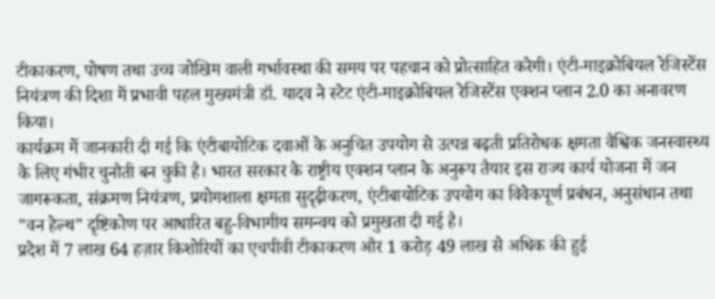टीकाकरण, पोषण तथा उच्च जोखिम वाली गर्भावस्था की समय पर पहचान को प्रोत्साहित करेगी। एंटी-माइक्रोबियल रेजिस्टेंस नियंत्रण की दिशा में प्रभावी पहल मुख्यमंत्री डॉ. यादव ने स्टेट एंटी-माइक्रोबियल रेजिस्टेंस एक्शन प्लान 2.0 का अनावरण किया।
कार्यक्रम में जानकारी दी गई कि एंटीबायोटिक दवाओं के अनुचित उपयोग से उत्पन्न बढ़ती प्रतिरोधक क्षमता वैश्विक जनस्वास्थ्य के लिए गंभीर चुनौती बन चुकी है। भारत सरकार के राष्ट्रीय एक्शन प्लान के अनुरूप तैयार इस राज्य कार्य योजना में जन जागरूकता, संक्रमण नियंत्रण, प्रयोगशाला क्षमता सुदृढ़ीकरण, एंटीबायोटिक उपयोग का विवेकपूर्ण प्रबंधन, अनुसंधान तथा "वन हेल्थ" दृष्टिकोण पर आधारित बहु-विभागीय समन्वय को प्रमुखता दी गई है।
प्रदेश में 7 लाख 64 हज़ार किशोरियों का एचपीवी टीकाकरण और 1 करोड़ 49 लाख से अधिक की हुई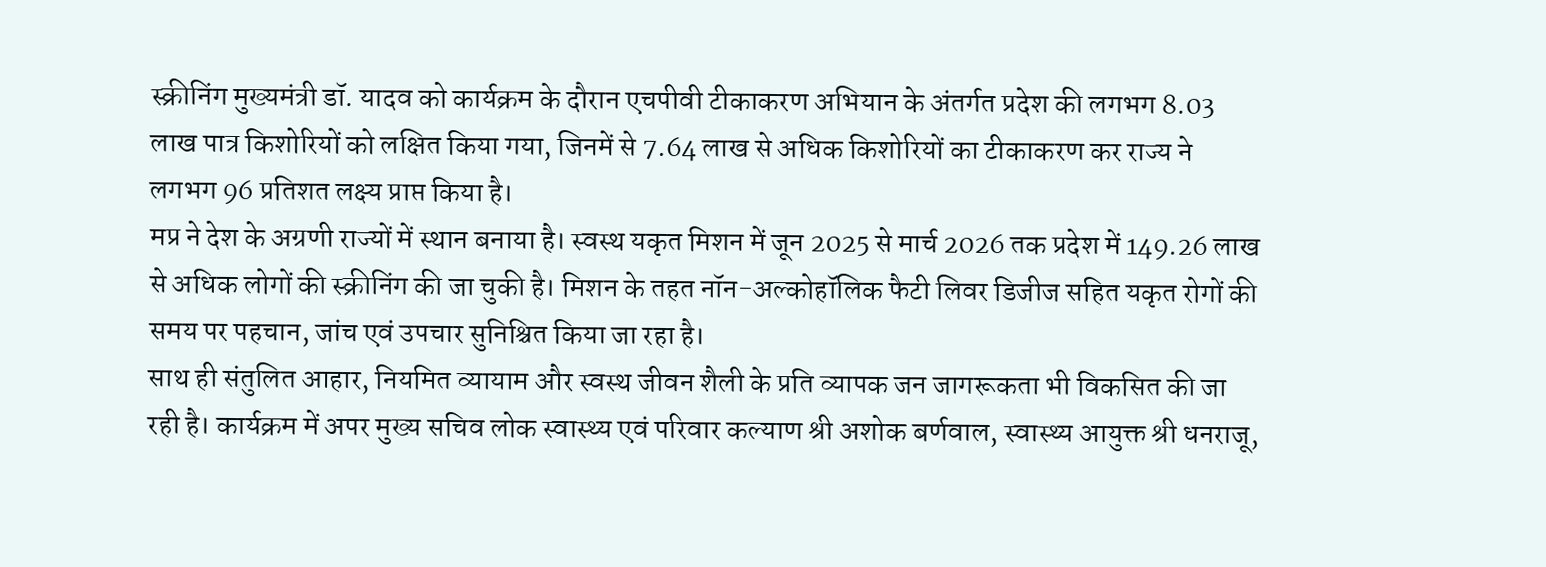स्क्रीनिंग मुख्यमंत्री डॉ. यादव को कार्यक्रम के दौरान एचपीवी टीकाकरण अभियान के अंतर्गत प्रदेश की लगभग 8.03 लाख पात्र किशोरियों को लक्षित किया गया, जिनमें से 7.64 लाख से अधिक किशोरियों का टीकाकरण कर राज्य ने लगभग 96 प्रतिशत लक्ष्य प्राप्त किया है।
मप्र ने देश के अग्रणी राज्यों में स्थान बनाया है। स्वस्थ यकृत मिशन में जून 2025 से मार्च 2026 तक प्रदेश में 149.26 लाख से अधिक लोगों की स्क्रीनिंग की जा चुकी है। मिशन के तहत नॉन-अल्कोहॉलिक फैटी लिवर डिजीज सहित यकृत रोगों की समय पर पहचान, जांच एवं उपचार सुनिश्चित किया जा रहा है।
साथ ही संतुलित आहार, नियमित व्यायाम और स्वस्थ जीवन शैली के प्रति व्यापक जन जागरूकता भी विकसित की जा रही है। कार्यक्रम में अपर मुख्य सचिव लोक स्वास्थ्य एवं परिवार कल्याण श्री अशोक बर्णवाल, स्वास्थ्य आयुक्त श्री धनराजू,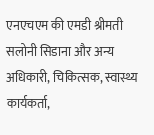एनएचएम की एमडी श्रीमती सलोनी सिडाना और अन्य अधिकारी, चिकित्सक, स्वास्थ्य कार्यकर्ता,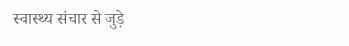स्वास्थ्य संचार से जुड़े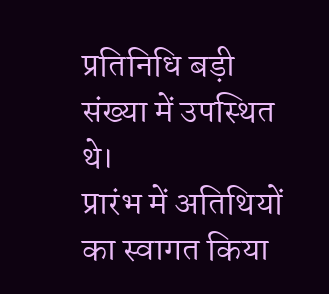प्रतिनिधि बड़ी संख्या में उपस्थित थे।
प्रारंभ में अतिथियों का स्वागत किया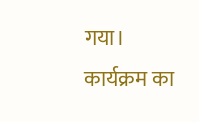गया। कार्यक्रम का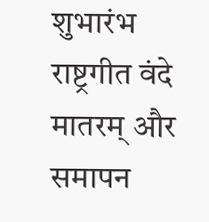शुभारंभ राष्ट्रगीत वंदे मातरम् और समापन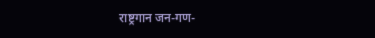राष्ट्रगान जन-गण-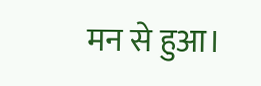मन से हुआ।